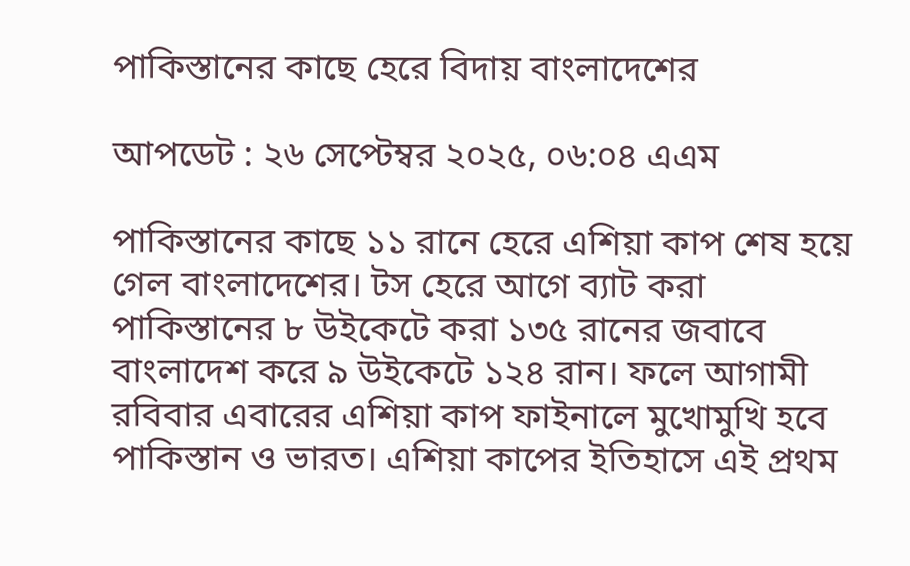পাকিস্তানের কাছে হেরে বিদায় বাংলাদেশের

আপডেট : ২৬ সেপ্টেম্বর ২০২৫, ০৬:০৪ এএম

পাকিস্তানের কাছে ১১ রানে হেরে এশিয়া কাপ শেষ হয়ে গেল বাংলাদেশের। টস হেরে আগে ব্যাট করা পাকিস্তানের ৮ উইকেটে করা ১৩৫ রানের জবাবে বাংলাদেশ করে ৯ উইকেটে ১২৪ রান। ফলে আগামী রবিবার এবারের এশিয়া কাপ ফাইনালে মুখোমুখি হবে পাকিস্তান ও ভারত। এশিয়া কাপের ইতিহাসে এই প্রথম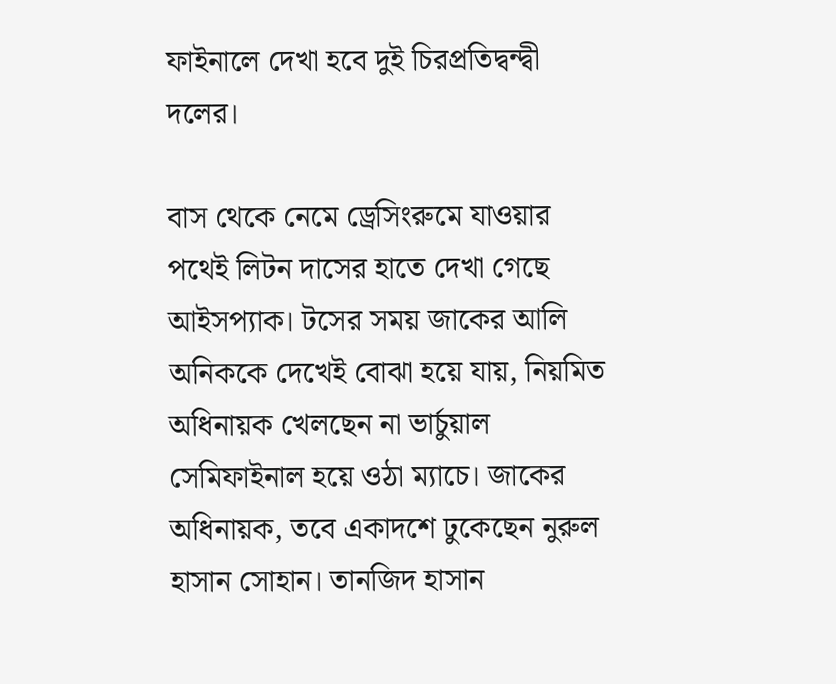ফাইনালে দেখা হবে দুই চিরপ্রতিদ্বন্দ্বী দলের।

বাস থেকে নেমে ড্রেসিংরুমে যাওয়ার পথেই লিটন দাসের হাতে দেখা গেছে আইসপ্যাক। টসের সময় জাকের আলি অনিককে দেখেই বোঝা হয়ে যায়, নিয়মিত অধিনায়ক খেলছেন না ভার্চুয়াল সেমিফাইনাল হয়ে ওঠা ম্যাচে। জাকের অধিনায়ক, তবে একাদশে ঢুকেছেন নুরুল হাসান সোহান। তানজিদ হাসান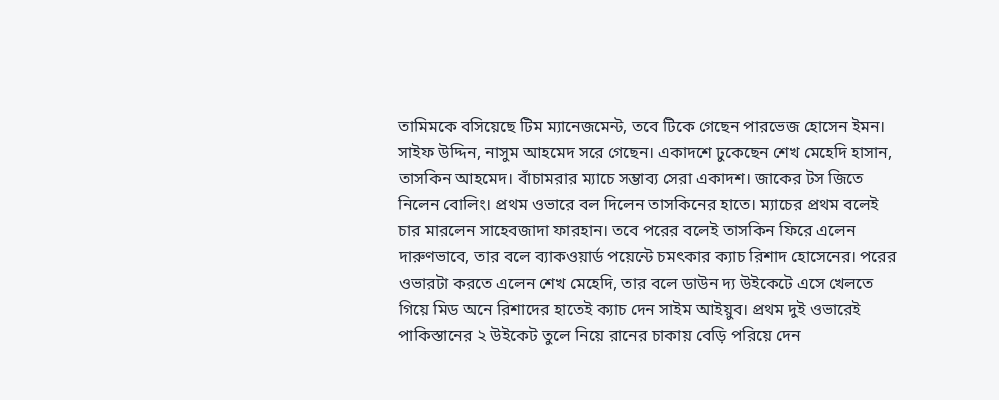তামিমকে বসিয়েছে টিম ম্যানেজমেন্ট, তবে টিকে গেছেন পারভেজ হোসেন ইমন। সাইফ উদ্দিন, নাসুম আহমেদ সরে গেছেন। একাদশে ঢুকেছেন শেখ মেহেদি হাসান, তাসকিন আহমেদ। বাঁচামরার ম্যাচে সম্ভাব্য সেরা একাদশ। জাকের টস জিতে নিলেন বোলিং। প্রথম ওভারে বল দিলেন তাসকিনের হাতে। ম্যাচের প্রথম বলেই চার মারলেন সাহেবজাদা ফারহান। তবে পরের বলেই তাসকিন ফিরে এলেন দারুণভাবে, তার বলে ব্যাকওয়ার্ড পয়েন্টে চমৎকার ক্যাচ রিশাদ হোসেনের। পরের ওভারটা করতে এলেন শেখ মেহেদি, তার বলে ডাউন দ্য উইকেটে এসে খেলতে গিয়ে মিড অনে রিশাদের হাতেই ক্যাচ দেন সাইম আইয়ুব। প্রথম দুই ওভারেই পাকিস্তানের ২ উইকেট তুলে নিয়ে রানের চাকায় বেড়ি পরিয়ে দেন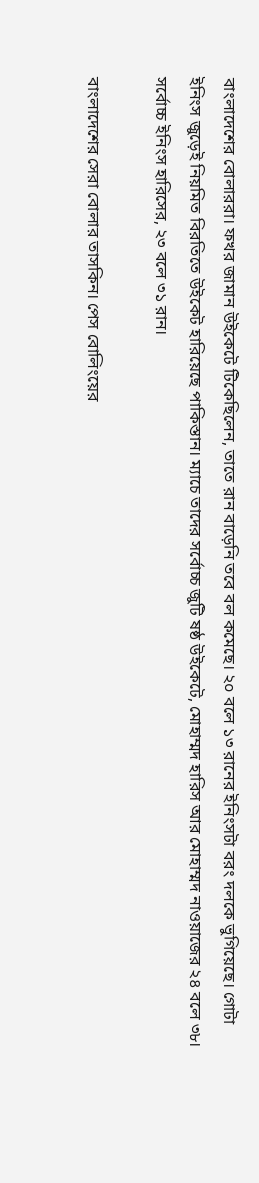বাংলাদেশের বোলাররা। ফখর জামান উইকেটে টিকেছিলেন, তাতে রান বাড়েনি তবে বল কমেছে। ২০ বলে ১৩ রানের ইনিংসটা বরং দলকে ভুগিয়েছে। গোটা ইনিংস জুড়েই নিয়মিত বিরতিতে উইকেট হারিয়েছে পাকিস্তান। ম্যাচে তাদের সর্বোচ্চ জুটি ষষ্ঠ উইকেটে, মোহাম্মদ হারিস আর মোহাম্মদ নাওয়াজের ২৪ বলে ৩৮। সর্বোচ্চ ইনিংস হারিসের, ২৩ বলে ৩১ রান।

বাংলাদেশের সেরা বোলার তাসকিন। পেস বোলিংয়ের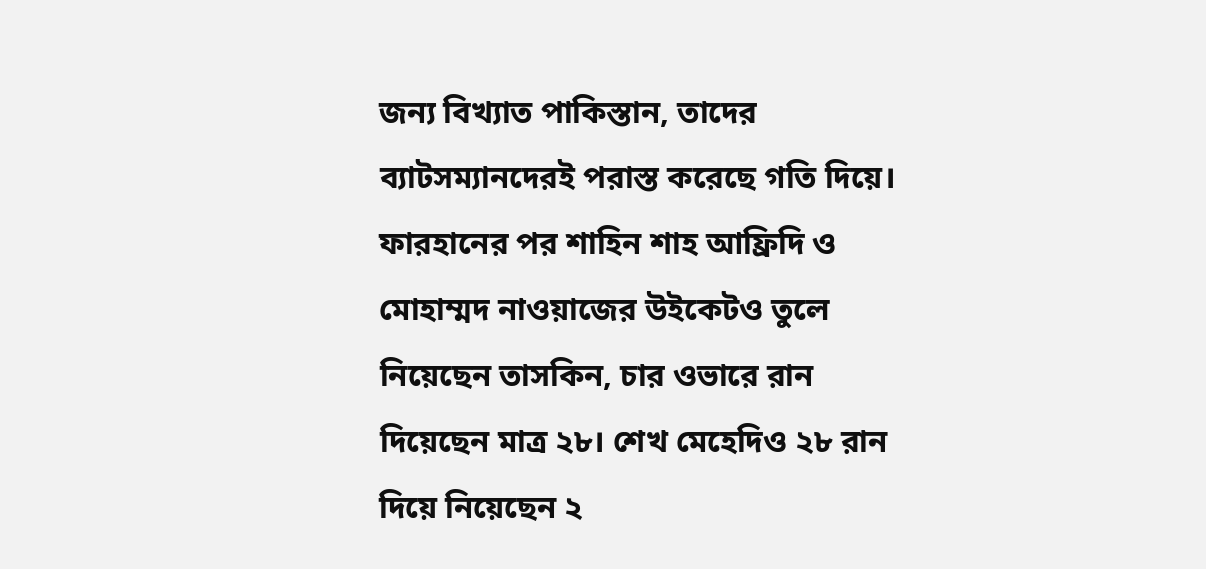জন্য বিখ্যাত পাকিস্তান, তাদের ব্যাটসম্যানদেরই পরাস্ত করেছে গতি দিয়ে। ফারহানের পর শাহিন শাহ আফ্রিদি ও মোহাম্মদ নাওয়াজের উইকেটও তুলে নিয়েছেন তাসকিন, চার ওভারে রান দিয়েছেন মাত্র ২৮। শেখ মেহেদিও ২৮ রান দিয়ে নিয়েছেন ২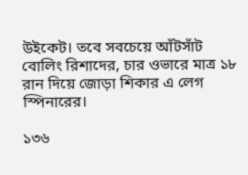উইকেট। তবে সবচেয়ে আঁটসাঁট বোলিং রিশাদের, চার ওভারে মাত্র ১৮ রান দিয়ে জোড়া শিকার এ লেগ স্পিনারের।

১৩৬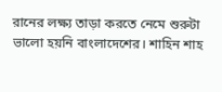রানের লক্ষ্য তাড়া করতে নেমে শুরুটা ভালো হয়নি বাংলাদেশের। শাহিন শাহ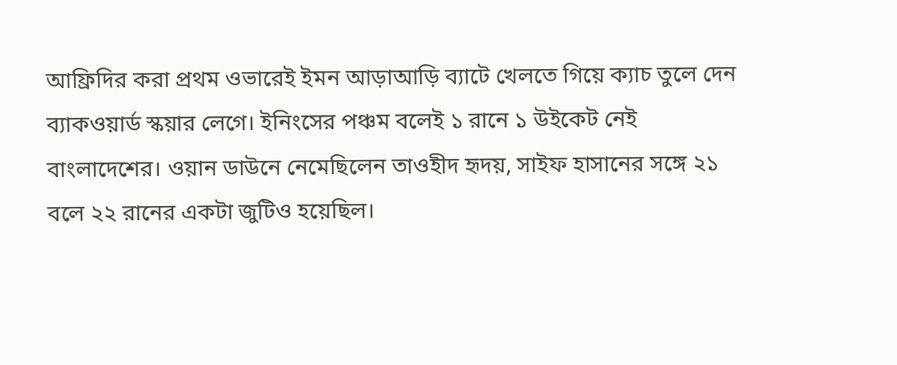আফ্রিদির করা প্রথম ওভারেই ইমন আড়াআড়ি ব্যাটে খেলতে গিয়ে ক্যাচ তুলে দেন ব্যাকওয়ার্ড স্কয়ার লেগে। ইনিংসের পঞ্চম বলেই ১ রানে ১ উইকেট নেই বাংলাদেশের। ওয়ান ডাউনে নেমেছিলেন তাওহীদ হৃদয়, সাইফ হাসানের সঙ্গে ২১ বলে ২২ রানের একটা জুটিও হয়েছিল।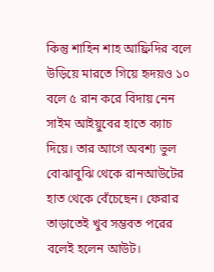কিন্তু শাহিন শাহ আফ্রিদির বলে উড়িয়ে মারতে গিয়ে হৃদয়ও ১০ বলে ৫ রান করে বিদায় নেন সাইম আইয়ুবের হাতে ক্যাচ দিয়ে। তার আগে অবশ্য ভুল বোঝাবুঝি থেকে রানআউটের হাত থেকে বেঁচেছেন। ফেরার তাড়াতেই খুব সম্ভবত পরের বলেই হলেন আউট।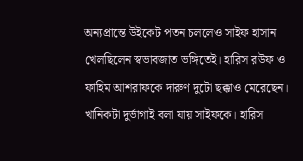অন্যপ্রান্তে উইকেট পতন চললেও সাইফ হাসান খেলছিলেন স্বভাবজাত ভঙ্গিতেই। হারিস রউফ ও ফাহিম আশরাফকে দারুণ দুটো ছক্কাও মেরেছেন। খানিকটা দুর্ভাগাই বলা যায় সাইফকে। হারিস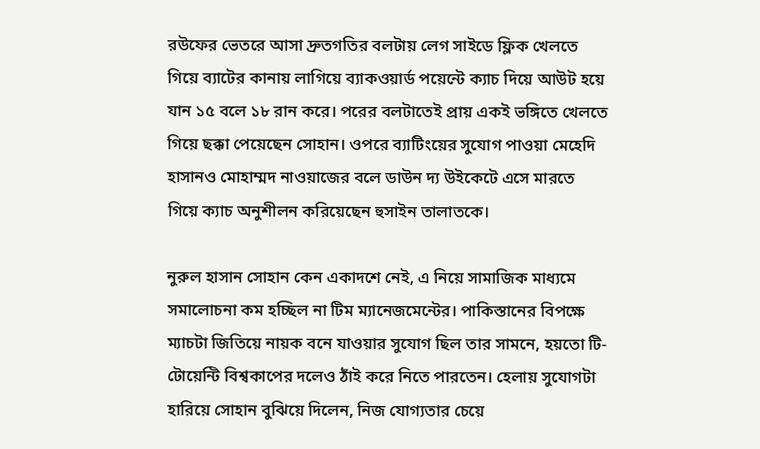রউফের ভেতরে আসা দ্রুতগতির বলটায় লেগ সাইডে ফ্লিক খেলতে গিয়ে ব্যাটের কানায় লাগিয়ে ব্যাকওয়ার্ড পয়েন্টে ক্যাচ দিয়ে আউট হয়ে যান ১৫ বলে ১৮ রান করে। পরের বলটাতেই প্রায় একই ভঙ্গিতে খেলতে গিয়ে ছক্কা পেয়েছেন সোহান। ওপরে ব্যাটিংয়ের সুযোগ পাওয়া মেহেদি হাসানও মোহাম্মদ নাওয়াজের বলে ডাউন দ্য উইকেটে এসে মারতে গিয়ে ক্যাচ অনুশীলন করিয়েছেন হুসাইন তালাতকে।

নুরুল হাসান সোহান কেন একাদশে নেই, এ নিয়ে সামাজিক মাধ্যমে সমালোচনা কম হচ্ছিল না টিম ম্যানেজমেন্টের। পাকিস্তানের বিপক্ষে ম্যাচটা জিতিয়ে নায়ক বনে যাওয়ার সুযোগ ছিল তার সামনে, হয়তো টি-টোয়েন্টি বিশ্বকাপের দলেও ঠাঁই করে নিতে পারতেন। হেলায় সুযোগটা হারিয়ে সোহান বুঝিয়ে দিলেন, নিজ যোগ্যতার চেয়ে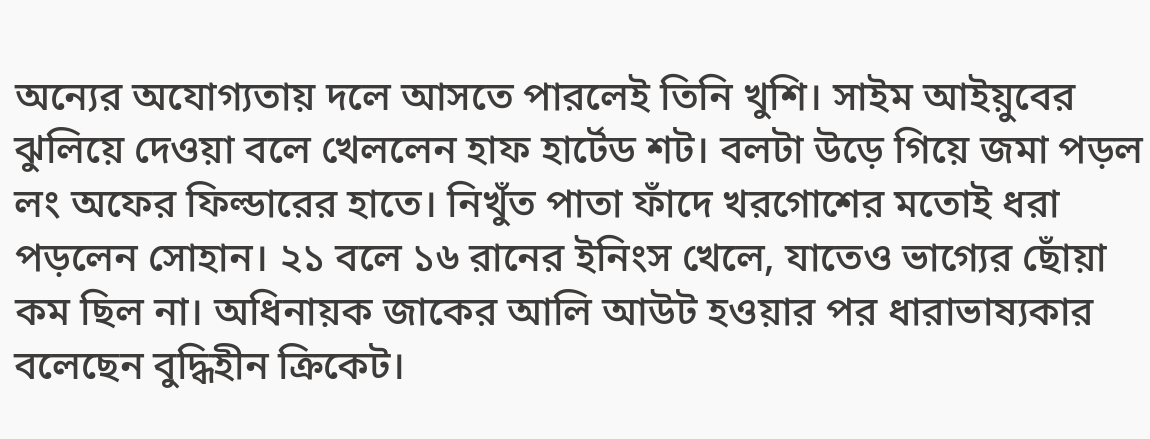অন্যের অযোগ্যতায় দলে আসতে পারলেই তিনি খুশি। সাইম আইয়ুবের ঝুলিয়ে দেওয়া বলে খেললেন হাফ হার্টেড শট। বলটা উড়ে গিয়ে জমা পড়ল লং অফের ফিল্ডারের হাতে। নিখুঁত পাতা ফাঁদে খরগোশের মতোই ধরা পড়লেন সোহান। ২১ বলে ১৬ রানের ইনিংস খেলে, যাতেও ভাগ্যের ছোঁয়া কম ছিল না। অধিনায়ক জাকের আলি আউট হওয়ার পর ধারাভাষ্যকার বলেছেন বুদ্ধিহীন ক্রিকেট।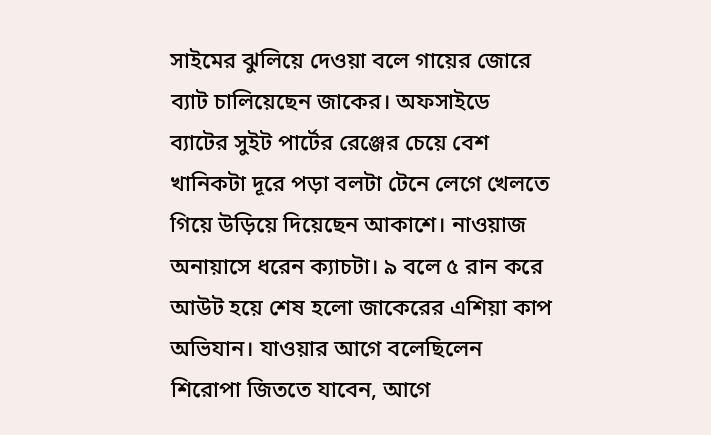সাইমের ঝুলিয়ে দেওয়া বলে গায়ের জোরে ব্যাট চালিয়েছেন জাকের। অফসাইডে ব্যাটের সুইট পার্টের রেঞ্জের চেয়ে বেশ খানিকটা দূরে পড়া বলটা টেনে লেগে খেলতে গিয়ে উড়িয়ে দিয়েছেন আকাশে। নাওয়াজ অনায়াসে ধরেন ক্যাচটা। ৯ বলে ৫ রান করে আউট হয়ে শেষ হলো জাকেরের এশিয়া কাপ অভিযান। যাওয়ার আগে বলেছিলেন শিরোপা জিততে যাবেন, আগে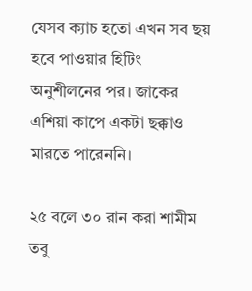যেসব ক্যাচ হতো এখন সব ছয় হবে পাওয়ার হিটিং অনুশীলনের পর। জাকের এশিয়া কাপে একটা ছক্কাও মারতে পারেননি।

২৫ বলে ৩০ রান করা শামীম তবু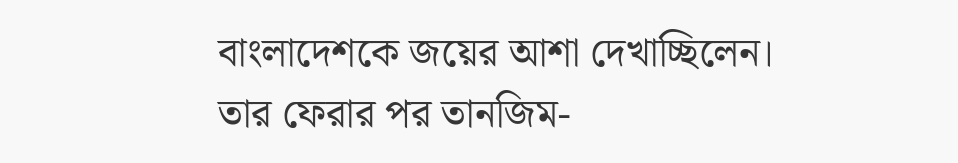বাংলাদেশকে জয়ের আশা দেখাচ্ছিলেন। তার ফেরার পর তানজিম-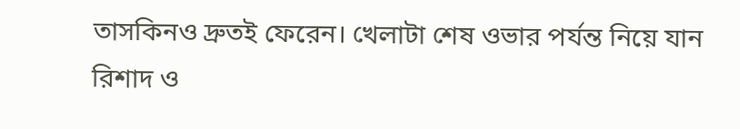তাসকিনও দ্রুতই ফেরেন। খেলাটা শেষ ওভার পর্যন্ত নিয়ে যান রিশাদ ও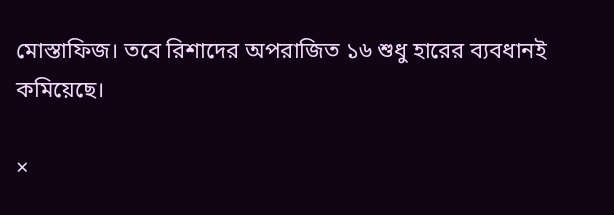মোস্তাফিজ। তবে রিশাদের অপরাজিত ১৬ শুধু হারের ব্যবধানই কমিয়েছে।

×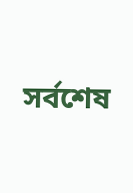সর্বশেষ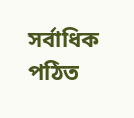সর্বাধিক পঠিত